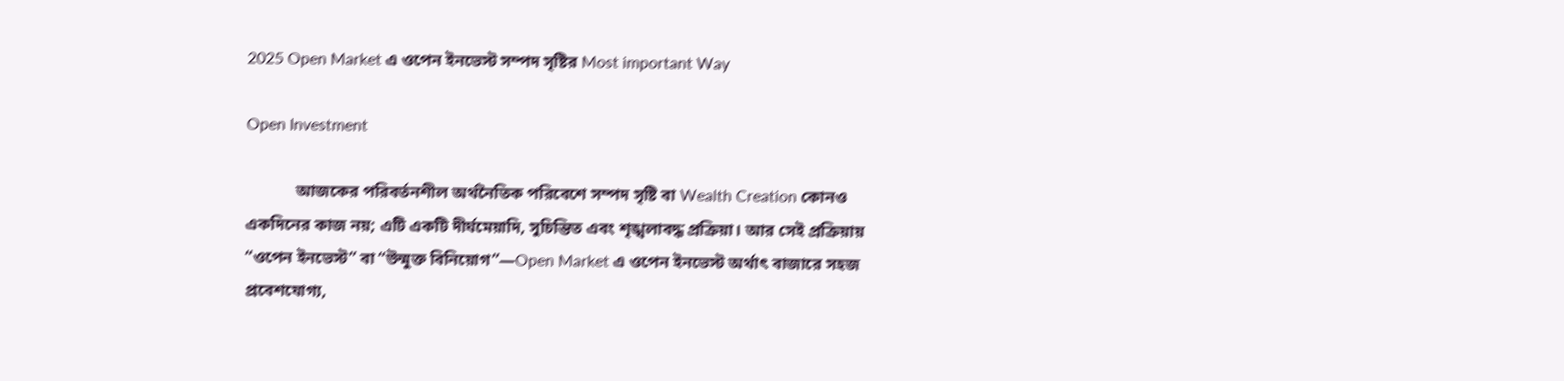2025 Open Market এ ওপেন ইনভেস্ট সম্পদ সৃষ্টির Most important Way

Open Investment

            আজকের পরিবর্তনশীল অর্থনৈতিক পরিবেশে সম্পদ সৃষ্টি বা Wealth Creation কোনও একদিনের কাজ নয়; এটি একটি দীর্ঘমেয়াদি, সুচিন্তিত এবং শৃঙ্খলাবদ্ধ প্রক্রিয়া। আর সেই প্রক্রিয়ায় “ওপেন ইনভেস্ট” বা “উন্মুক্ত বিনিয়োগ”—Open Market এ ওপেন ইনভেস্ট অর্থাৎ বাজারে সহজ প্রবেশযোগ্য,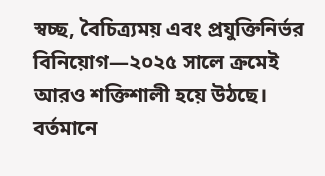স্বচ্ছ, বৈচিত্র্যময় এবং প্রযুক্তিনির্ভর বিনিয়োগ—২০২৫ সালে ক্রমেই আরও শক্তিশালী হয়ে উঠছে। বর্তমানে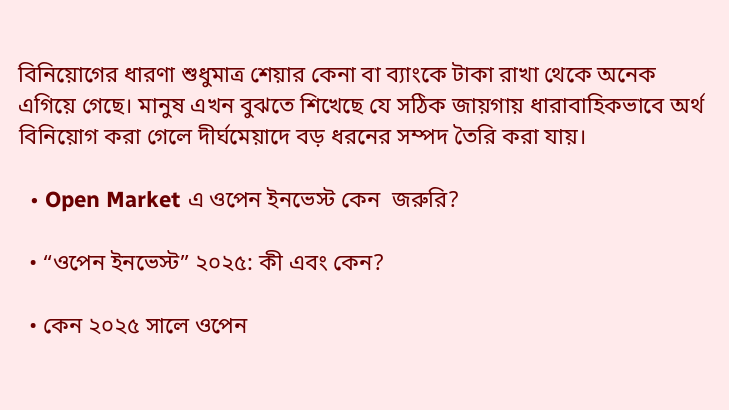বিনিয়োগের ধারণা শুধুমাত্র শেয়ার কেনা বা ব্যাংকে টাকা রাখা থেকে অনেক এগিয়ে গেছে। মানুষ এখন বুঝতে শিখেছে যে সঠিক জায়গায় ধারাবাহিকভাবে অর্থ বিনিয়োগ করা গেলে দীর্ঘমেয়াদে বড় ধরনের সম্পদ তৈরি করা যায়।

  • Open Market এ ওপেন ইনভেস্ট কেন  জরুরি?

  • “ওপেন ইনভেস্ট” ২০২৫: কী এবং কেন?

  • কেন ২০২৫ সালে ওপেন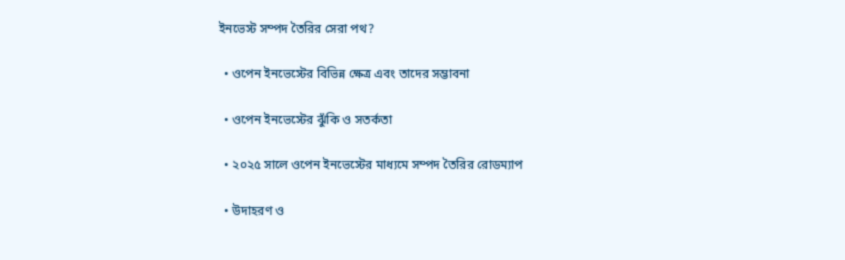ইনভেস্ট সম্পদ তৈরির সেরা পথ?

  • ওপেন ইনভেস্টের বিভিন্ন ক্ষেত্র এবং তাদের সম্ভাবনা

  • ওপেন ইনভেস্টের ঝুঁকি ও সতর্কতা

  • ২০২৫ সালে ওপেন ইনভেস্টের মাধ্যমে সম্পদ তৈরির রোডম্যাপ

  • উদাহরণ ও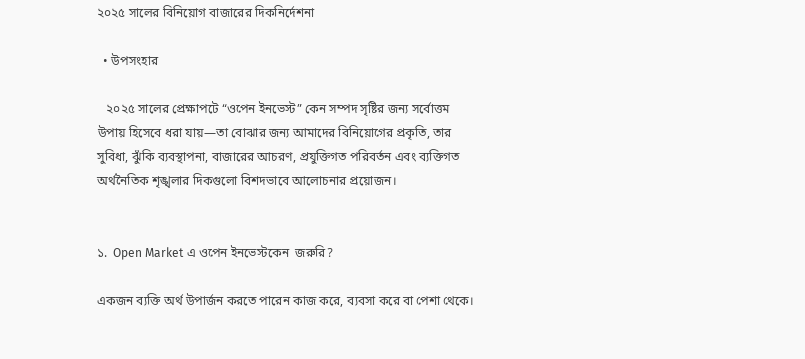২০২৫ সালের বিনিয়োগ বাজারের দিকনির্দেশনা

  • উপসংহার

   ২০২৫ সালের প্রেক্ষাপটে “ওপেন ইনভেস্ট” কেন সম্পদ সৃষ্টির জন্য সর্বোত্তম উপায় হিসেবে ধরা যায়—তা বোঝার জন্য আমাদের বিনিয়োগের প্রকৃতি, তার সুবিধা, ঝুঁকি ব্যবস্থাপনা, বাজারের আচরণ, প্রযুক্তিগত পরিবর্তন এবং ব্যক্তিগত অর্থনৈতিক শৃঙ্খলার দিকগুলো বিশদভাবে আলোচনার প্রয়োজন।


১.  Open Market এ ওপেন ইনভেস্টকেন  জরুরি?

একজন ব্যক্তি অর্থ উপার্জন করতে পারেন কাজ করে, ব্যবসা করে বা পেশা থেকে।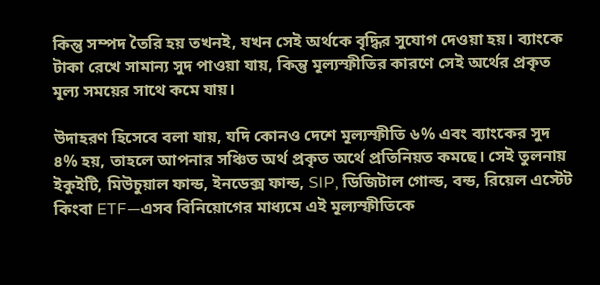কিন্তু সম্পদ তৈরি হয় তখনই, যখন সেই অর্থকে বৃদ্ধির সুযোগ দেওয়া হয়। ব্যাংকে টাকা রেখে সামান্য সুদ পাওয়া যায়, কিন্তু মূল্যস্ফীতির কারণে সেই অর্থের প্রকৃত মূল্য সময়ের সাথে কমে যায়।

উদাহরণ হিসেবে বলা যায়, যদি কোনও দেশে মূল্যস্ফীতি ৬% এবং ব্যাংকের সুদ ৪% হয়, তাহলে আপনার সঞ্চিত অর্থ প্রকৃত অর্থে প্রতিনিয়ত কমছে। সেই তুলনায় ইকুইটি, মিউচুয়াল ফান্ড, ইনডেক্স ফান্ড, SIP, ডিজিটাল গোল্ড, বন্ড, রিয়েল এস্টেট কিংবা ETF—এসব বিনিয়োগের মাধ্যমে এই মূল্যস্ফীতিকে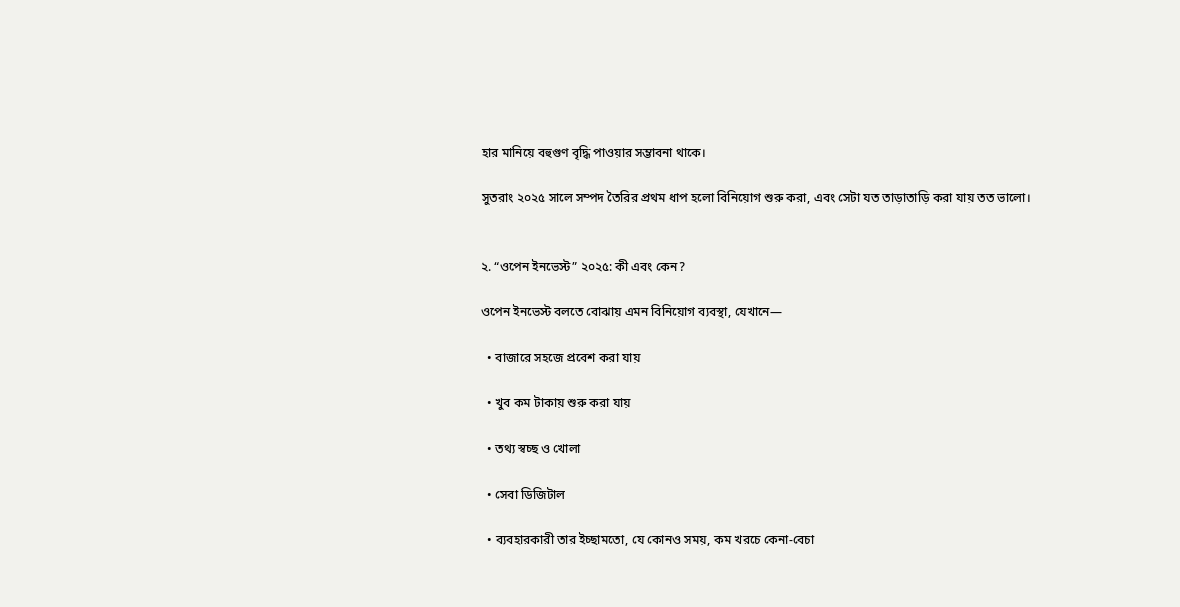হার মানিয়ে বহুগুণ বৃদ্ধি পাওয়ার সম্ভাবনা থাকে।

সুতরাং ২০২৫ সালে সম্পদ তৈরির প্রথম ধাপ হলো বিনিয়োগ শুরু করা, এবং সেটা যত তাড়াতাড়ি করা যায় তত ভালো।


২. “ওপেন ইনভেস্ট” ২০২৫: কী এবং কেন?

ওপেন ইনভেস্ট বলতে বোঝায় এমন বিনিয়োগ ব্যবস্থা, যেখানে—

  • বাজারে সহজে প্রবেশ করা যায়

  • খুব কম টাকায় শুরু করা যায়

  • তথ্য স্বচ্ছ ও খোলা

  • সেবা ডিজিটাল

  • ব্যবহারকারী তার ইচ্ছামতো, যে কোনও সময়, কম খরচে কেনা-বেচা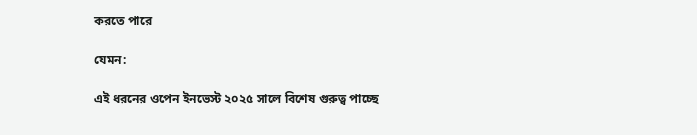করতে পারে

যেমন:

এই ধরনের ওপেন ইনভেস্ট ২০২৫ সালে বিশেষ গুরুত্ব পাচ্ছে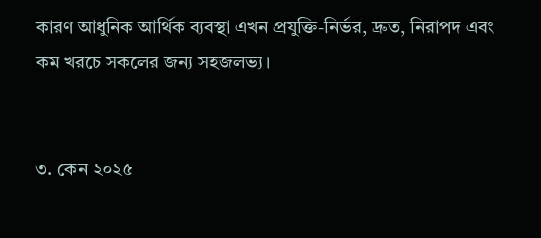কারণ আধুনিক আর্থিক ব্যবস্থা এখন প্রযুক্তি-নির্ভর, দ্রুত, নিরাপদ এবং কম খরচে সকলের জন্য সহজলভ্য।


৩. কেন ২০২৫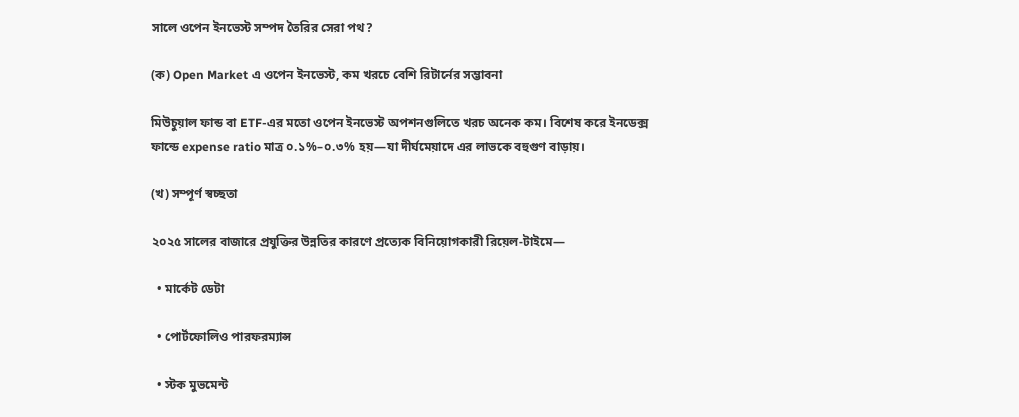সালে ওপেন ইনভেস্ট সম্পদ তৈরির সেরা পথ?

(ক) Open Market এ ওপেন ইনভেস্ট, কম খরচে বেশি রিটার্নের সম্ভাবনা

মিউচুয়াল ফান্ড বা ETF-এর মতো ওপেন ইনভেস্ট অপশনগুলিতে খরচ অনেক কম। বিশেষ করে ইনডেক্স ফান্ডে expense ratio মাত্র ০.১%–০.৩% হয়—যা দীর্ঘমেয়াদে এর লাভকে বহুগুণ বাড়ায়।

(খ) সম্পূর্ণ স্বচ্ছতা

২০২৫ সালের বাজারে প্রযুক্তির উন্নতির কারণে প্রত্যেক বিনিয়োগকারী রিয়েল-টাইমে—

  • মার্কেট ডেটা

  • পোর্টফোলিও পারফরম্যান্স

  • স্টক মুভমেন্ট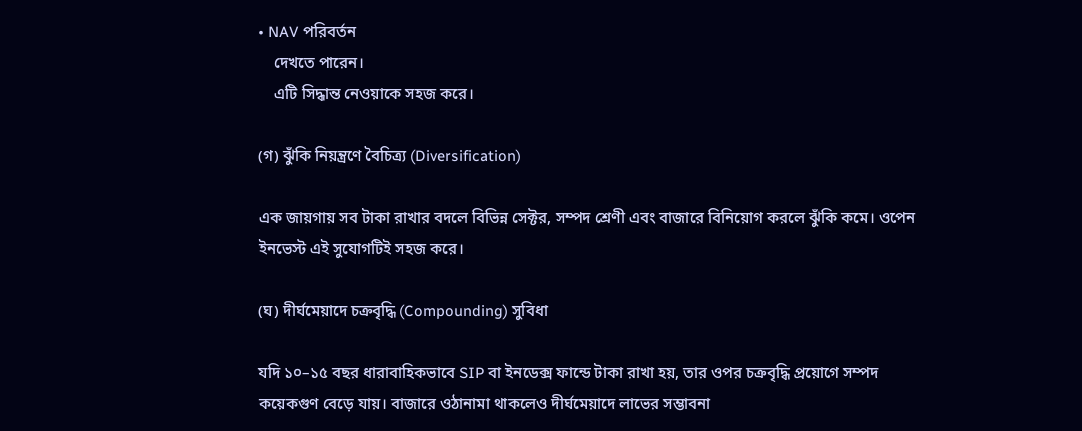• NAV পরিবর্তন
    দেখতে পারেন।
    এটি সিদ্ধান্ত নেওয়াকে সহজ করে।

(গ) ঝুঁকি নিয়ন্ত্রণে বৈচিত্র্য (Diversification)

এক জায়গায় সব টাকা রাখার বদলে বিভিন্ন সেক্টর, সম্পদ শ্রেণী এবং বাজারে বিনিয়োগ করলে ঝুঁকি কমে। ওপেন ইনভেস্ট এই সুযোগটিই সহজ করে।

(ঘ) দীর্ঘমেয়াদে চক্রবৃদ্ধি (Compounding) সুবিধা

যদি ১০–১৫ বছর ধারাবাহিকভাবে SIP বা ইনডেক্স ফান্ডে টাকা রাখা হয়, তার ওপর চক্রবৃদ্ধি প্রয়োগে সম্পদ কয়েকগুণ বেড়ে যায়। বাজারে ওঠানামা থাকলেও দীর্ঘমেয়াদে লাভের সম্ভাবনা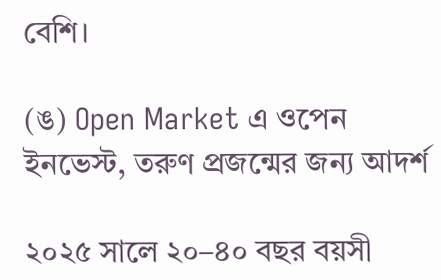বেশি।

(ঙ) Open Market এ ওপেন ইনভেস্ট, তরুণ প্রজন্মের জন্য আদর্শ

২০২৫ সালে ২০–৪০ বছর বয়সী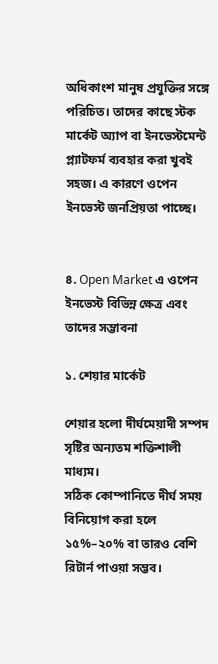অধিকাংশ মানুষ প্রযুক্তির সঙ্গে পরিচিত। তাদের কাছে স্টক মার্কেট অ্যাপ বা ইনভেস্টমেন্ট প্ল্যাটফর্ম ব্যবহার করা খুবই সহজ। এ কারণে ওপেন ইনভেস্ট জনপ্রিয়তা পাচ্ছে।


৪. Open Market এ ওপেন ইনভেস্ট বিভিন্ন ক্ষেত্র এবং তাদের সম্ভাবনা

১. শেয়ার মার্কেট

শেয়ার হলো দীর্ঘমেয়াদী সম্পদ সৃষ্টির অন্যতম শক্তিশালী মাধ্যম।
সঠিক কোম্পানিতে দীর্ঘ সময় বিনিয়োগ করা হলে ১৫%–২০% বা তারও বেশি রিটার্ন পাওয়া সম্ভব।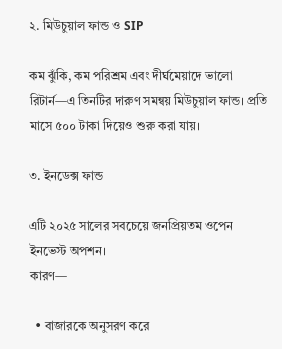২. মিউচুয়াল ফান্ড ও SIP

কম ঝুঁকি, কম পরিশ্রম এবং দীর্ঘমেয়াদে ভালো রিটার্ন—এ তিনটির দারুণ সমন্বয় মিউচুয়াল ফান্ড। প্রতি মাসে ৫০০ টাকা দিয়েও শুরু করা যায়।

৩. ইনডেক্স ফান্ড

এটি ২০২৫ সালের সবচেয়ে জনপ্রিয়তম ওপেন ইনভেস্ট অপশন।
কারণ—

  • বাজারকে অনুসরণ করে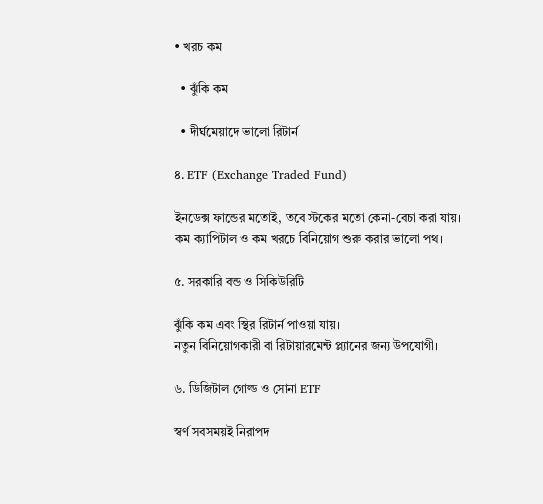• খরচ কম

  • ঝুঁকি কম

  • দীর্ঘমেয়াদে ভালো রিটার্ন

৪. ETF (Exchange Traded Fund)

ইনডেক্স ফান্ডের মতোই, তবে স্টকের মতো কেনা-বেচা করা যায়।
কম ক্যাপিটাল ও কম খরচে বিনিয়োগ শুরু করার ভালো পথ।

৫. সরকারি বন্ড ও সিকিউরিটি

ঝুঁকি কম এবং স্থির রিটার্ন পাওয়া যায়।
নতুন বিনিয়োগকারী বা রিটায়ারমেন্ট প্ল্যানের জন্য উপযোগী।

৬. ডিজিটাল গোল্ড ও সোনা ETF

স্বর্ণ সবসময়ই নিরাপদ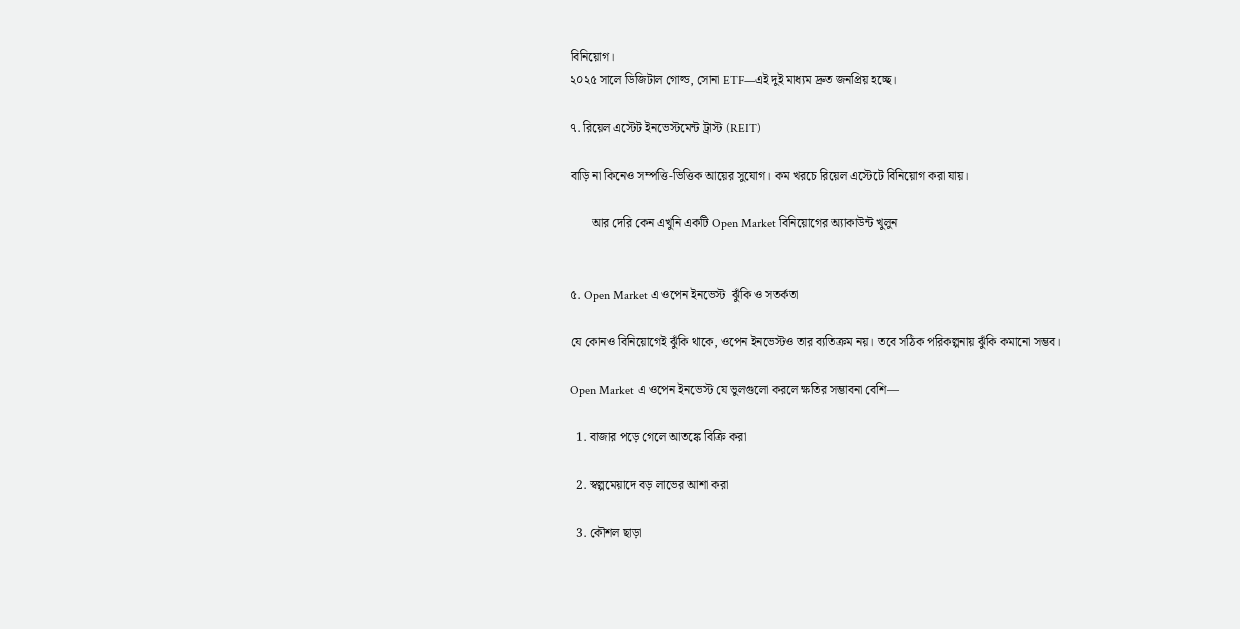বিনিয়োগ।
২০২৫ সালে ডিজিটাল গোল্ড, সোনা ETF—এই দুই মাধ্যম দ্রুত জনপ্রিয় হচ্ছে।

৭. রিয়েল এস্টেট ইনভেস্টমেন্ট ট্রাস্ট (REIT)

বাড়ি না কিনেও সম্পত্তি-ভিত্তিক আয়ের সুযোগ। কম খরচে রিয়েল এস্টেটে বিনিয়োগ করা যায়।

       আর দেরি কেন এখুনি একটি Open Market বিনিয়োগের অ্যাকাউন্ট খুলুন


৫. Open Market এ ওপেন ইনভেস্ট  ঝুঁকি ও সতর্কতা

যে কোনও বিনিয়োগেই ঝুঁকি থাকে, ওপেন ইনভেস্টও তার ব্যতিক্রম নয়। তবে সঠিক পরিকল্পনায় ঝুঁকি কমানো সম্ভব।

Open Market এ ওপেন ইনভেস্ট যে ভুলগুলো করলে ক্ষতির সম্ভাবনা বেশি—

  1. বাজার পড়ে গেলে আতঙ্কে বিক্রি করা

  2. স্বল্পমেয়াদে বড় লাভের আশা করা

  3. কৌশল ছাড়া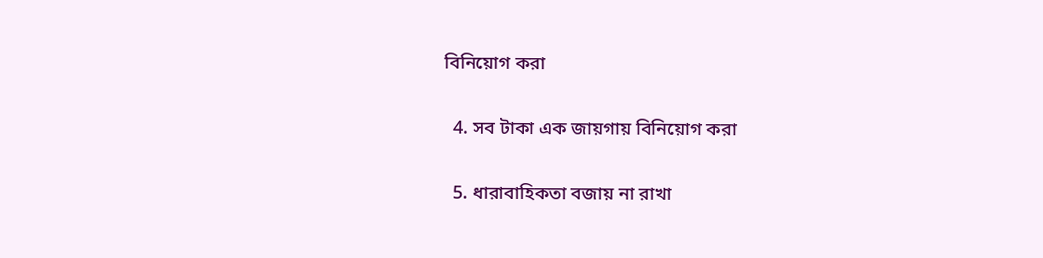বিনিয়োগ করা

  4. সব টাকা এক জায়গায় বিনিয়োগ করা

  5. ধারাবাহিকতা বজায় না রাখা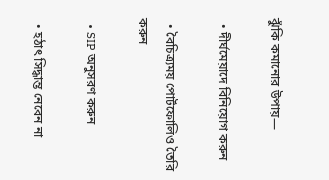ঝুঁকি কমানোর উপায়—

  • দীর্ঘমেয়াদে বিনিয়োগ করুন

  • বৈচিত্র্যময় পোর্টফোলিও তৈরি করুন

  • SIP অনুসরণ করুন

  • হঠাৎ সিদ্ধান্ত নেবেন না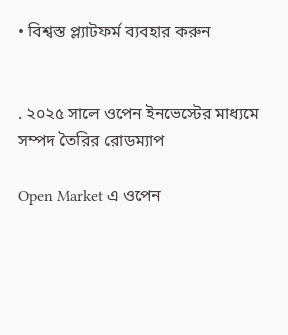• বিশ্বস্ত প্ল্যাটফর্ম ব্যবহার করুন


. ২০২৫ সালে ওপেন ইনভেস্টের মাধ্যমে সম্পদ তৈরির রোডম্যাপ

Open Market এ ওপেন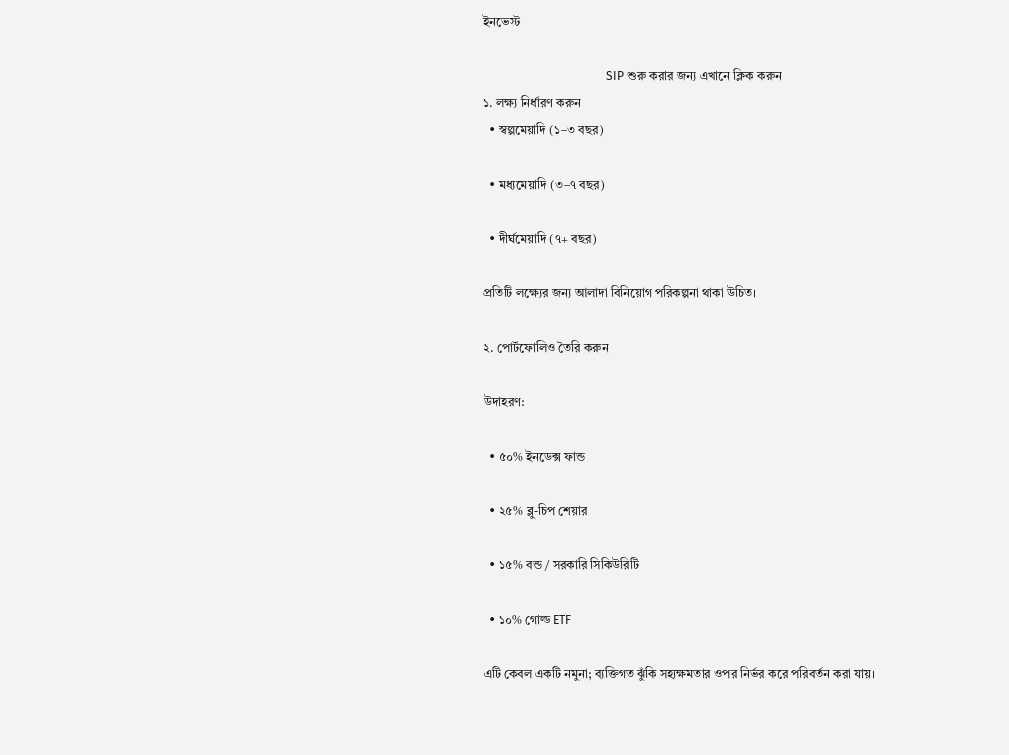ইনভেস্ট

                                         SIP শুরু করার জন্য এখানে ক্লিক করুন
১. লক্ষ্য নির্ধারণ করুন
  • স্বল্পমেয়াদি (১–৩ বছর)

  • মধ্যমেয়াদি (৩–৭ বছর)

  • দীর্ঘমেয়াদি (৭+ বছর)

প্রতিটি লক্ষ্যের জন্য আলাদা বিনিয়োগ পরিকল্পনা থাকা উচিত।

২. পোর্টফোলিও তৈরি করুন

উদাহরণ:

  • ৫০% ইনডেক্স ফান্ড

  • ২৫% ব্লু-চিপ শেয়ার

  • ১৫% বন্ড / সরকারি সিকিউরিটি

  • ১০% গোল্ড ETF

এটি কেবল একটি নমুনা; ব্যক্তিগত ঝুঁকি সহ্যক্ষমতার ওপর নির্ভর করে পরিবর্তন করা যায়।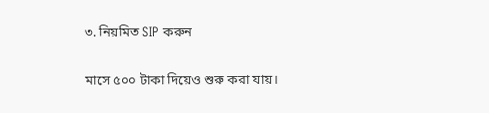৩. নিয়মিত SIP করুন

মাসে ৫০০ টাকা দিয়েও শুরু করা যায়।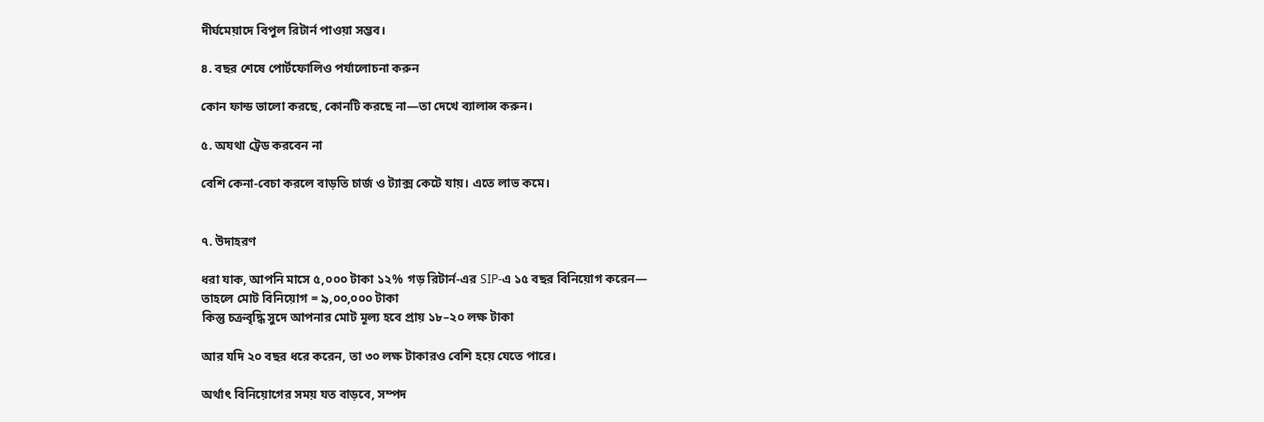দীর্ঘমেয়াদে বিপুল রিটার্ন পাওয়া সম্ভব।

৪. বছর শেষে পোর্টফোলিও পর্যালোচনা করুন

কোন ফান্ড ভালো করছে, কোনটি করছে না—তা দেখে ব্যালান্স করুন।

৫. অযথা ট্রেড করবেন না

বেশি কেনা-বেচা করলে বাড়তি চার্জ ও ট্যাক্স কেটে যায়। এতে লাভ কমে।


৭. উদাহরণ

ধরা যাক, আপনি মাসে ৫,০০০ টাকা ১২% গড় রিটার্ন-এর SIP-এ ১৫ বছর বিনিয়োগ করেন—
তাহলে মোট বিনিয়োগ = ৯,০০,০০০ টাকা
কিন্তু চক্রবৃদ্ধি সুদে আপনার মোট মূল্য হবে প্রায় ১৮–২০ লক্ষ টাকা

আর যদি ২০ বছর ধরে করেন, তা ৩০ লক্ষ টাকারও বেশি হয়ে যেতে পারে।

অর্থাৎ বিনিয়োগের সময় যত বাড়বে, সম্পদ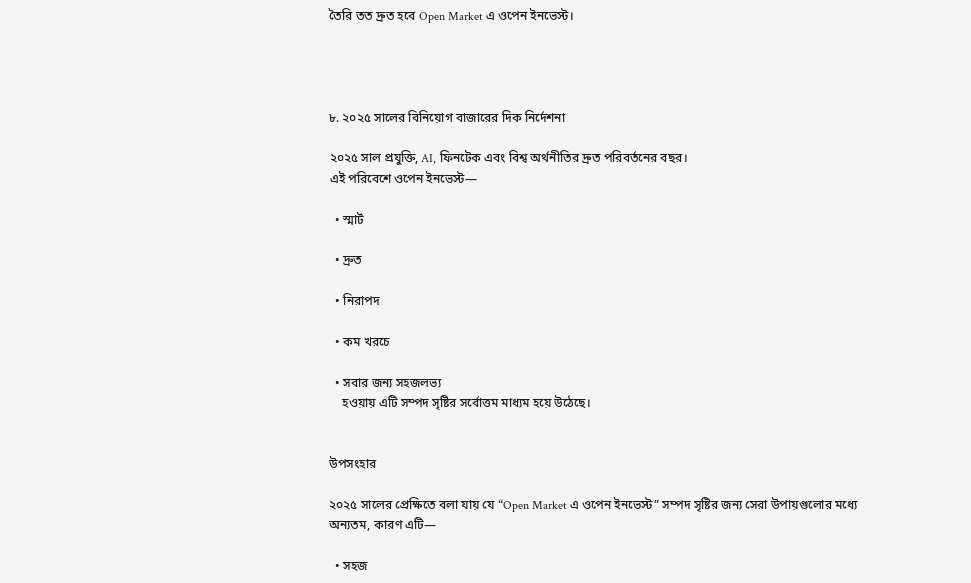তৈরি তত দ্রুত হবে Open Market এ ওপেন ইনভেস্ট।




৮. ২০২৫ সালের বিনিয়োগ বাজারের দিক নির্দেশনা

২০২৫ সাল প্রযুক্তি, AI, ফিনটেক এবং বিশ্ব অর্থনীতির দ্রুত পরিবর্তনের বছর।
এই পরিবেশে ওপেন ইনভেস্ট—

  • স্মার্ট

  • দ্রুত

  • নিরাপদ

  • কম খরচে

  • সবার জন্য সহজলভ্য
    হওয়ায় এটি সম্পদ সৃষ্টির সর্বোত্তম মাধ্যম হয়ে উঠেছে।


উপসংহার

২০২৫ সালের প্রেক্ষিতে বলা যায় যে “Open Market এ ওপেন ইনভেস্ট” সম্পদ সৃষ্টির জন্য সেরা উপায়গুলোর মধ্যে অন্যতম, কারণ এটি—

  • সহজ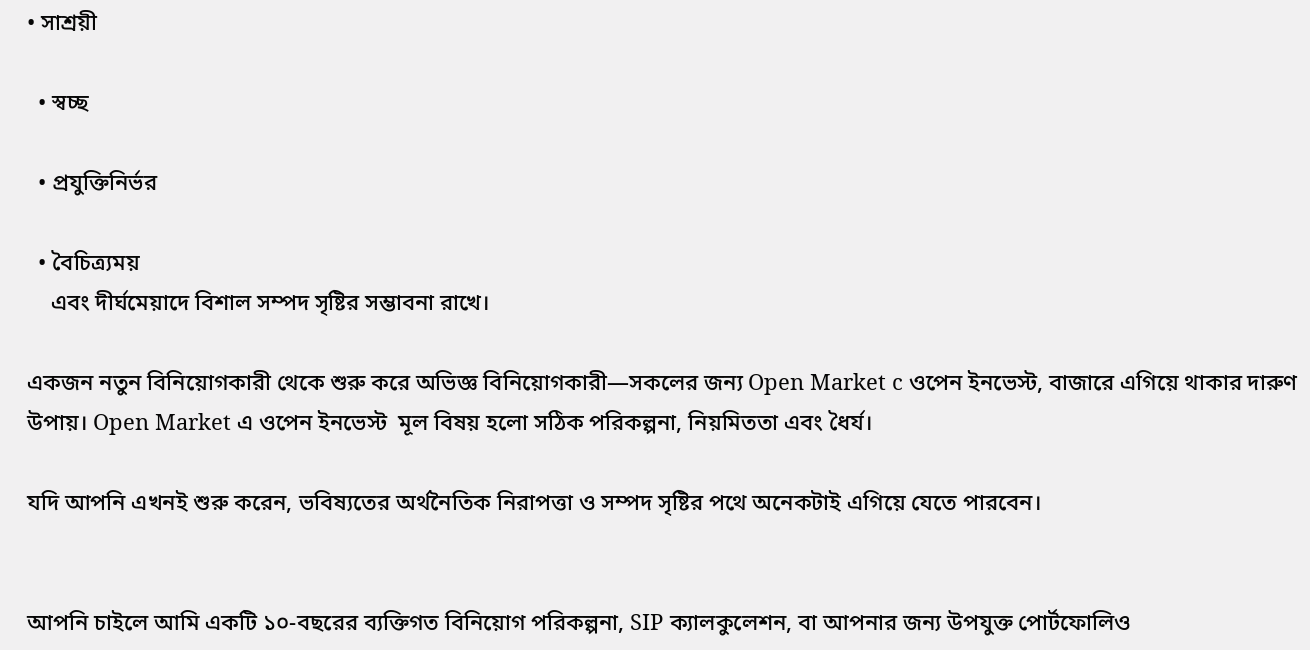• সাশ্রয়ী

  • স্বচ্ছ

  • প্রযুক্তিনির্ভর

  • বৈচিত্র্যময়
    এবং দীর্ঘমেয়াদে বিশাল সম্পদ সৃষ্টির সম্ভাবনা রাখে।

একজন নতুন বিনিয়োগকারী থেকে শুরু করে অভিজ্ঞ বিনিয়োগকারী—সকলের জন্য Open Market c ওপেন ইনভেস্ট, বাজারে এগিয়ে থাকার দারুণ উপায়। Open Market এ ওপেন ইনভেস্ট  মূল বিষয় হলো সঠিক পরিকল্পনা, নিয়মিততা এবং ধৈর্য।

যদি আপনি এখনই শুরু করেন, ভবিষ্যতের অর্থনৈতিক নিরাপত্তা ও সম্পদ সৃষ্টির পথে অনেকটাই এগিয়ে যেতে পারবেন।


আপনি চাইলে আমি একটি ১০-বছরের ব্যক্তিগত বিনিয়োগ পরিকল্পনা, SIP ক্যালকুলেশন, বা আপনার জন্য উপযুক্ত পোর্টফোলিও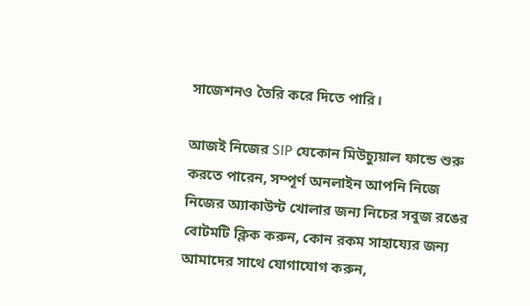সাজেশনও তৈরি করে দিতে পারি।

আজই নিজের SIP যেকোন মিউচ্যুয়াল ফান্ডে শুরু করতে পারেন, সম্পূর্ণ অনলাইন আপনি নিজে নিজের অ্যাকাউন্ট খোলার জন্য নিচের সবুজ রঙের বোটমটি ক্লিক করুন, কোন রকম সাহায্যের জন্য আমাদের সাথে যোগাযোগ করুন,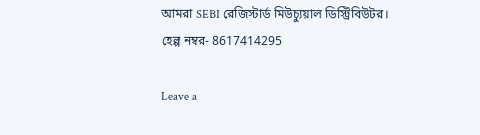আমরা SEBI রেজিস্টার্ড মিউচ্যুয়াল ডিস্ট্রিবিউটর।
হেল্প নম্বর- 8617414295

Leave a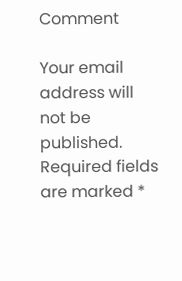Comment

Your email address will not be published. Required fields are marked *